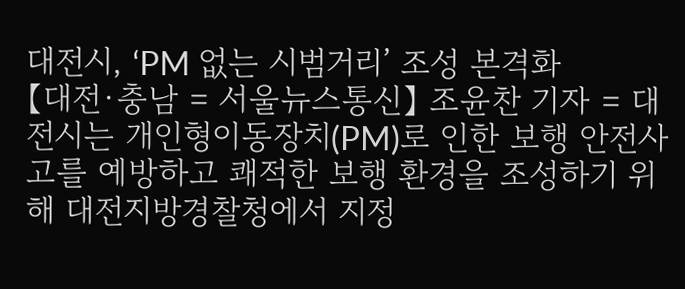대전시, ‘PM 없는 시범거리’ 조성 본격화
【대전·충남 = 서울뉴스통신】 조윤찬 기자 = 대전시는 개인형이동장치(PM)로 인한 보행 안전사고를 예방하고 쾌적한 보행 환경을 조성하기 위해 대전지방경찰청에서 지정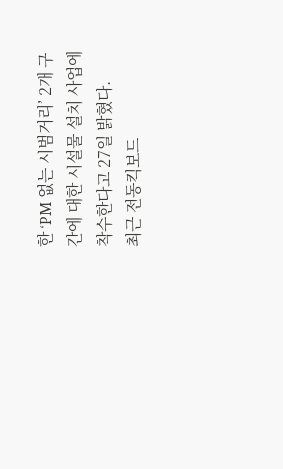한 ‘PM 없는 시범거리’ 2개 구간에 대한 시설물 설치 사업에 착수한다고 27일 밝혔다.
최근 전동킥보드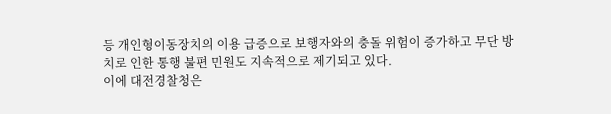등 개인형이동장치의 이용 급증으로 보행자와의 충돌 위험이 증가하고 무단 방치로 인한 통행 불편 민원도 지속적으로 제기되고 있다.
이에 대전경찰청은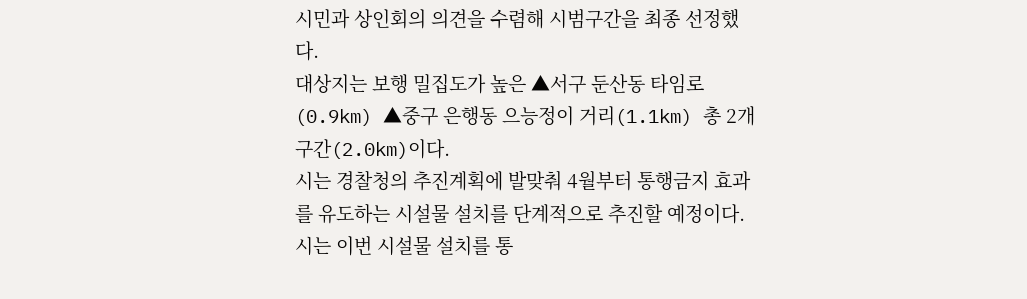시민과 상인회의 의견을 수렴해 시범구간을 최종 선정했다.
대상지는 보행 밀집도가 높은 ▲서구 둔산동 타임로(0.9km) ▲중구 은행동 으능정이 거리(1.1km) 총 2개 구간(2.0km)이다.
시는 경찰청의 추진계획에 발맞춰 4월부터 통행금지 효과를 유도하는 시설물 설치를 단계적으로 추진할 예정이다.
시는 이번 시설물 설치를 통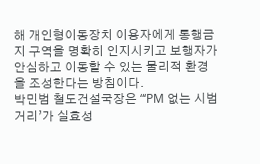해 개인형이동장치 이용자에게 통행금지 구역을 명확히 인지시키고 보행자가 안심하고 이동할 수 있는 물리적 환경을 조성한다는 방침이다.
박민범 철도건설국장은 “‘PM 없는 시범거리’가 실효성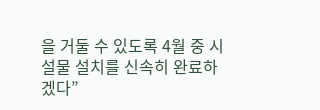을 거둘 수 있도록 4월 중 시설물 설치를 신속히 완료하겠다”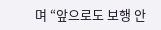며 “앞으로도 보행 안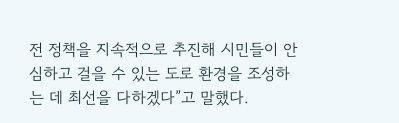전 정책을 지속적으로 추진해 시민들이 안심하고 걸을 수 있는 도로 환경을 조성하는 데 최선을 다하겠다”고 말했다.